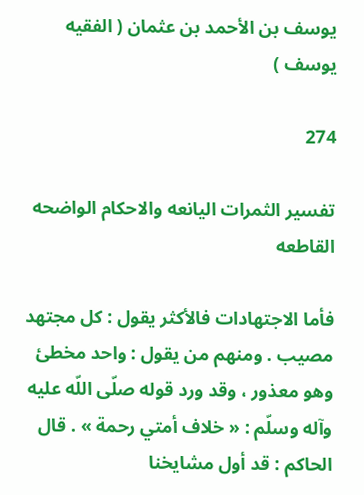يوسف بن الأحمد بن عثمان ( الفقيه يوسف )

274

تفسير الثمرات اليانعه والاحكام الواضحه القاطعه

فأما الاجتهادات فالأكثر يقول : كل مجتهد مصيب . ومنهم من يقول : واحد مخطئ وهو معذور ، وقد ورد قوله صلّى اللّه عليه وآله وسلّم : « خلاف أمتي رحمة » . قال الحاكم : قد أول مشايخنا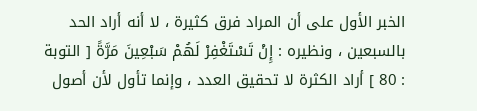الخبر الأول على أن المراد فرق كثيرة ، لا أنه أراد الحد بالسبعين ، ونظيره : إِنْ تَسْتَغْفِرْ لَهُمْ سَبْعِينَ مَرَّةً [ التوبة : 80 ] أراد الكثرة لا تحقيق العدد ، وإنما تأول لأن أصول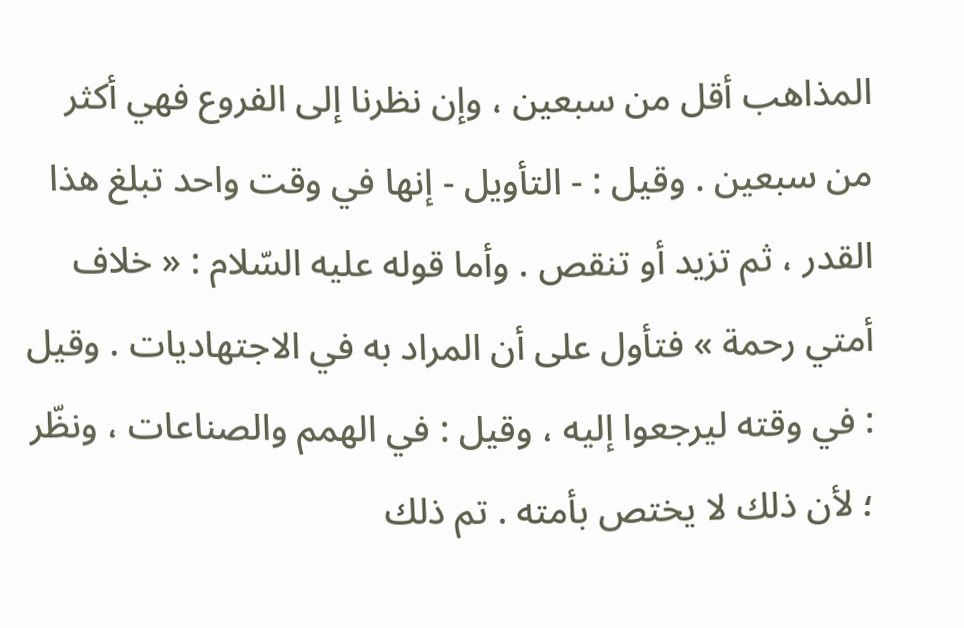المذاهب أقل من سبعين ، وإن نظرنا إلى الفروع فهي أكثر من سبعين . وقيل : - التأويل - إنها في وقت واحد تبلغ هذا القدر ، ثم تزيد أو تنقص . وأما قوله عليه السّلام : « خلاف أمتي رحمة » فتأول على أن المراد به في الاجتهاديات . وقيل : في وقته ليرجعوا إليه ، وقيل : في الهمم والصناعات ، ونظّر ؛ لأن ذلك لا يختص بأمته . تم ذلك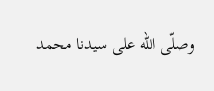وصلّى اللّه على سيدنا محمد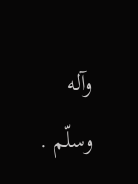وآله وسلّم .